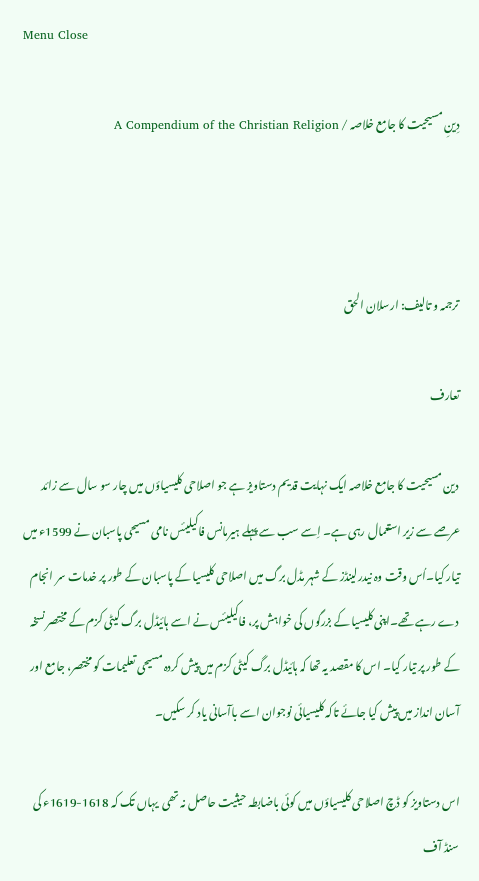Menu Close

دِینِ مسیحیت کا جامع خلاصہ / A Compendium of the Christian Religion



ترجمہ و تالیف: ارسلان الحق

تعارف

دین مسیحیت کا جامع خلاصہ ایک نہایت قدیم دستاویز ہے جو اصلاحی کلیسیاؤں میں چار سو سال سے زائد عرصے سے زیر استعمال رہی ہے۔ اِسے سب سے پہلے ہیرمانس فاکیلیئس نامی مسیحی پاسبان نے 1599ء میں تیار کیا۔اُس وقت وہ نیدرلینڈز کے شہر مڈل برگ میں اصلاحی کلیسیا کے پاسبان کے طور پر خدمات سر انجام دے رہے تھے۔اپنی کلیسیا کے بزرگوں کی خواہش پر، فاکیلیئس نے اسے ہائیڈل برگ کیٹی کزم کے مختصر نسخہ کے طور پر تیار کیا۔ اس کا مقصد یہ تھا کہ ہائیڈل برگ کیٹی کزم میں پیش کردہ مسیحی تعلیمات کو مختصر، جامع اور آسان انداز میں پیش کیا جائے تاکہ کلیسیائی نوجوان اسے باآسانی یاد کر سکیں۔

اس دستاویز کو ڈچ اصلاحی کلیسیاؤں میں کوئی باضابطہ حیثیت حاصل نہ تھی  یہاں تک کہ 1618-1619ء کی سنڈ آف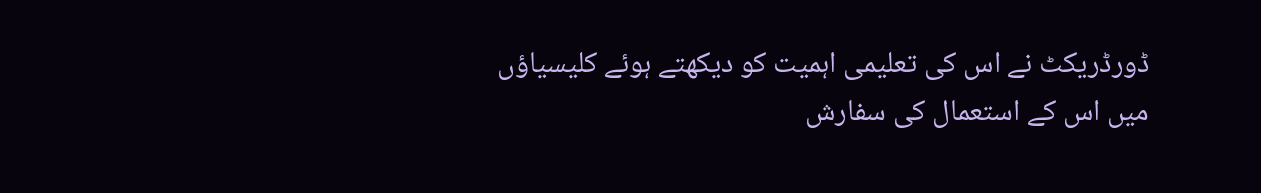ڈورڈریکٹ نے اس کی تعلیمی اہمیت کو دیکھتے ہوئے کلیسیاؤں میں اس کے استعمال کی سفارش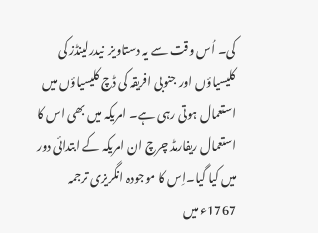کی۔ اُس وقت سے یہ دستاویز  نیدرلینڈز کی کلیسیاؤں اور جنوبی افریقہ کی ڈچ کلیسیاؤں میں استعمال ہوتی رہی ہے۔ امریکہ میں بھی اس کا استعمال ریفارمڈ چرچ ان امریکہ کے ابتدائی دور میں کیا گیا۔اِس کا موجودہ انگریزی ترجمہ  1767ء میں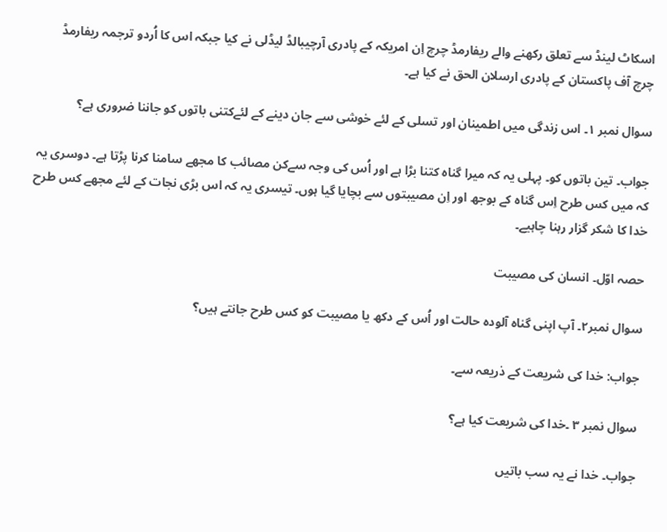اسکاٹ لینڈ سے تعلق رکھنے والے ریفارمڈ چرچ اِن امریکہ کے پادری آرچیبالڈ لیڈلی نے کیا جبکہ اس کا اُردو ترجمہ ریفارمڈ چرچ آف پاکستان کے پادری ارسلان الحق نے کیا ہے۔

سوال نمبر ١۔ اس زندگی میں اطمینان اور تسلی کے لئے خوشی سے جان دینے کے لئےکتنی باتوں کو جاننا ضروری ہے؟

جواب۔ تین باتوں کو۔ پہلی یہ کہ میرا گناہ کتنا بڑا ہے اور اُس کی وجہ سےکن مصائب کا مجھے سامنا کرنا پڑتا ہے۔ دوسری یہ کہ میں کس طرح اِس گناہ کے بوجھ اور اِن مصیبتوں سے بچایا گیا ہوں۔ تیسری یہ کہ اس بڑی نجات کے لئے مجھے کس طرح خدا کا شکر گزار رہنا چاہیے۔

حصہ اوّل۔ انسان کی مصیبت

سوال نمبر٢۔ آپ اپنی گناہ آلودہ حالت اور اُس کے دکھ یا مصیبت کو کس طرح جانتے ہیں؟

جواب: خدا کی شریعت کے ذریعہ سے۔

سوال نمبر ٣ ۔خدا کی شریعت کیا ہے؟

جواب۔ خدا نے یہ سب باتیں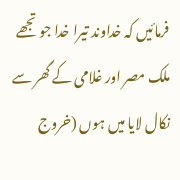فرمائیں کہ خداوند تیرا خدا جو تجھے ملک مصر اور غلامی کے گھر سے نکال لایا میں ہوں (خروج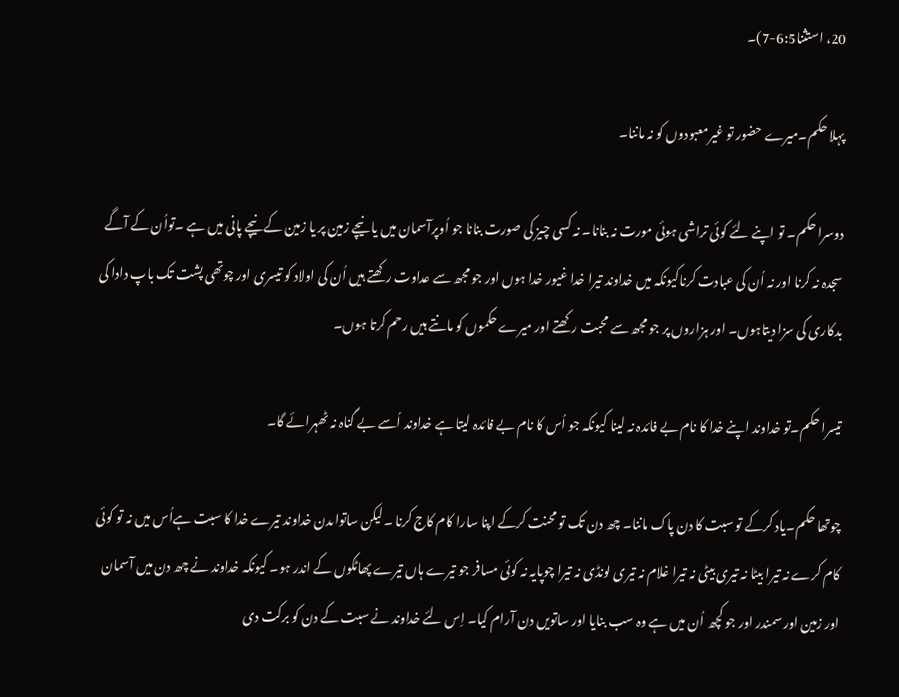20، استثنا6:5-7)۔

پہلا حکم۔میرے حضور تو غیرمعبودوں کو نہ ماننا۔

دوسرا حکم۔ تو اپنے لئے کوئی تراشی ہوئی مورت نہ بنانا۔ نہ کسی چیز کی صورت بنانا جو اُوپرآسمان میں یا نیچے زمین پر یا زمین کے نیچے پانی میں ہے ۔تواُن کے آگے سجدہ نہ کرنا اور نہ اُن کی عبادت کرناکیونکہ میں خداوند تیرا خدا غیور خدا ہوں اور جو مجھ سے عداوت رکھتے ہیں اُن کی اولاد کو تیسری اور چوتھی پشت تک باپ دادا کی بدکاری کی سزا دیتاہوں۔ اور ہزاروں پر جو مجھ سے محبت رکھتے اور میرے حکموں کو مانتے ہیں رحم کرتا ہوں۔

تیسرا حکم۔تو خداوند اپنے خدا کا نام بے فائدہ نہ لینا کیونکہ جو اُس کا نام بے فائدہ لیتا ہے خداوند اُسے بے گناہ نہ ٹھہرائے گا۔

چوتھا حکم۔یاد کرکے تو سبت کا دن پاک ماننا۔ چھ دن تک تو محنت کرکے اپنا سارا کام کاج کرنا ۔لیکن ساتواںدن خداوند تیرے خدا کا سبت ہےاُس میں نہ تو کوئی کام کرے نہ تیرا بیٹا نہ تیری بیٹی نہ تیرا غلام نہ تیری لونڈی نہ تیرا چوپایہ نہ کوئی مسافر جو تیرے ہاں تیرے پھاٹکوں کے اندر ہو۔ کیونکہ خداوند نے چھ دن میں آسمان اور زمین اور سمندر اور جو کچھ اُن میں ہے وہ سب بنایا اور ساتویں دن آرام کیا۔ اِس لئے خداوند نے سبت کے دن کو برکت دی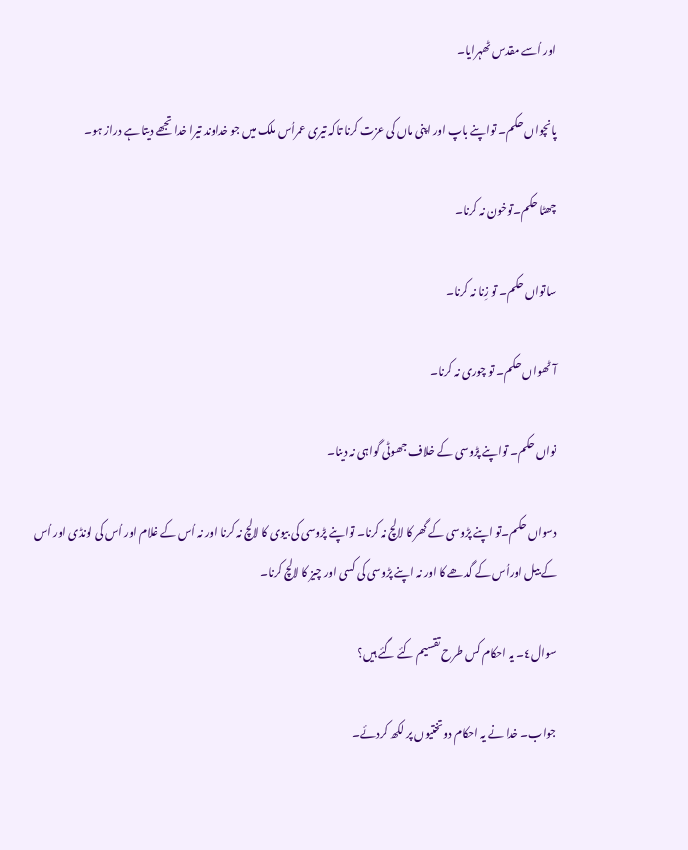اور اُسے مقدس ٹھہرایا۔

پانچواں حکم۔ تواپنے باپ اور اپنی ماں کی عزت کرنا تاکہ تیری عمراُس ملک میں جو خداوند تیرا خدا تجھے دیتا ہے دراز ہو۔

چھٹا حکم۔توخون نہ کرنا۔

ساتواں حکم۔ تو زِنا نہ کرنا۔

آٹھواں حکم۔ تو چوری نہ کرنا۔

نواں حکم۔ تواپنے پڑوسی کے خلاف جھوٹی گواہی نہ دینا۔

دسواں حکم۔تو اپنے پڑوسی کے گھر کا لالچ نہ کرنا۔ تواپنے پڑوسی کی بیوی کا لالچ نہ کرنا اور نہ اُس کے غلام اور اُس کی لونڈی اور اُس کے بیل اوراُس کے گدھے کا اور نہ اپنے پڑوسی کی کسی اور چیز کا لالچ کرنا۔

سوال٤۔ یہ احکام کس طرح تقسیم کئے گئے ہیں؟

جواب۔ خدا نے یہ احکام دوتختیوں پر لکھ کردئے۔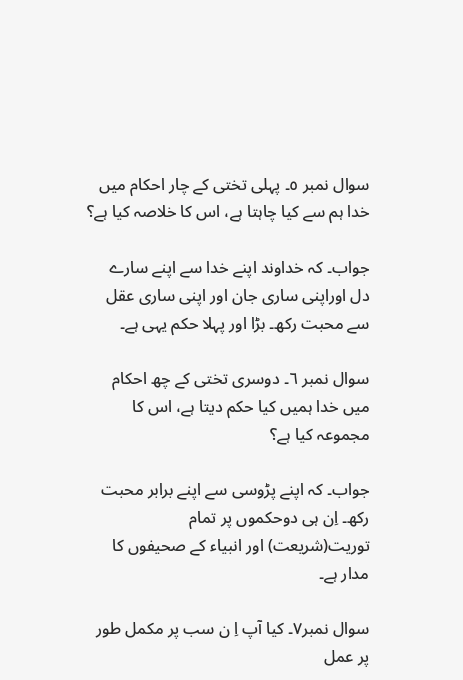سوال نمبر ٥۔ پہلی تختی کے چار احکام میں خدا ہم سے کیا چاہتا ہے، اس کا خلاصہ کیا ہے؟

جواب۔ کہ خداوند اپنے خدا سے اپنے سارے دل اوراپنی ساری جان اور اپنی ساری عقل سے محبت رکھ۔ بڑا اور پہلا حکم یہی ہے۔

سوال نمبر ٦۔ دوسری تختی کے چھ احکام میں خدا ہمیں کیا حکم دیتا ہے، اس کا مجموعہ کیا ہے؟

جواب۔ کہ اپنے پڑوسی سے اپنے برابر محبت رکھ۔ اِن ہی دوحکموں پر تمام توریت(شریعت) اور انبیاء کے صحیفوں کا مدار ہے۔

سوال نمبر٧۔ کیا آپ اِ ن سب پر مکمل طور پر عمل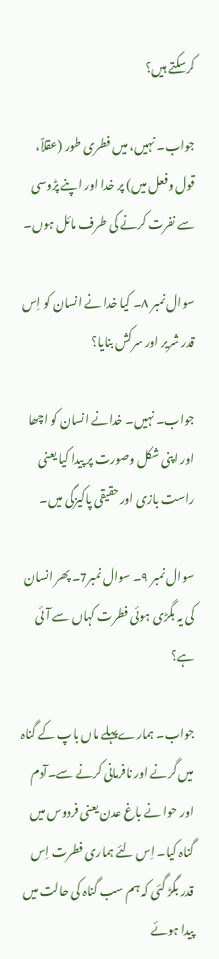کرسکتے ہیں؟

جواب۔ نہیں، میں فطری طور (عقلاً، قول وفعل میں) پر خدا اور اپنے پڑوسی سے نفرت کرنے کی طرف مائل ہوں۔

سوال نمبر ٨۔ کیا خدا نے انسان کو اِس قدر شریر اور سرکش بنایا؟

جواب۔ نہیں۔ خدانے انسان کو اچھا اور اپنی شکل وصورت پر پیدا کیا یعنی راست بازی اور حقیقی پاکیزگی میں۔

سوال نمبر ٩۔ سوال نمبر7۔ پھر انسان کی یہ بگڑی ہوئی فطرت کہاں سے آئی ہے؟

جواب۔ ہمارےپہلے ماں باپ کے گناہ میں گرنے اور نافرمانی کرنے سے۔آدم اور حوا نے باغ عدن یعنی فردوس میں گناہ کیا۔ اِس لئے ہماری فطرت اِس قدر بگڑ گئی کہ ہم سب گناہ کی حالت میں پیدا ہوئے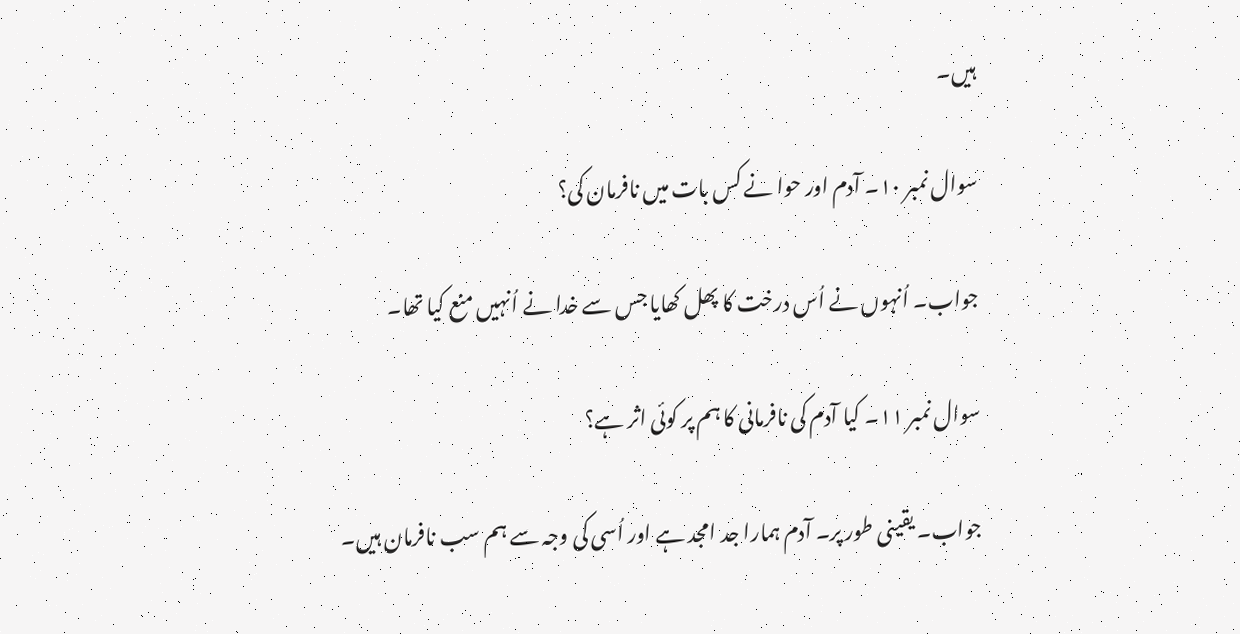ہیں۔

سوال نمبر ١٠۔ آدم اور حوا نے کس بات میں نافرمان کی؟

جواب۔ اُنہوں نے اُس درخت کا پھل کھایا جس سے خدا نے اُنہیں منع کیا تھا۔

سوال نمبر ١١۔ کیا آدم کی نافرمانی کا ہم پر کوئی اثر ہے؟

جواب۔ یقینی طور پر۔ آدم ہمارا جد امجد ہے اور اُسی کی وجہ سے ہم سب نافرمان ہیں۔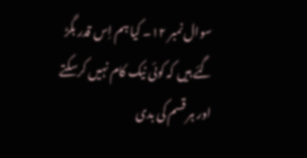سوال نمبر ١٢۔ کیا ہم اِس قدر بگڑ گئے ہیں کہ کوئی نیک کام نہیں کرسکتے اور ہر قسم کی بدی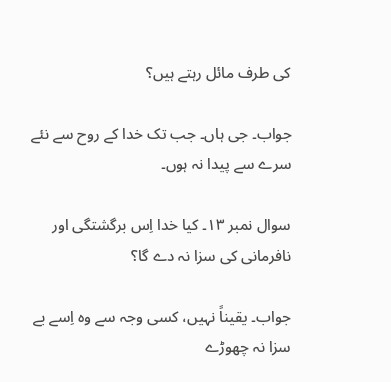کی طرف مائل رہتے ہیں؟

جواب۔ جی ہاں۔ جب تک خدا کے روح سے نئے سرے سے پیدا نہ ہوں۔

سوال نمبر ١٣۔ کیا خدا اِس برگشتگی اور نافرمانی کی سزا نہ دے گا؟

جواب۔ یقیناً نہیں، کسی وجہ سے وہ اِسے بے سزا نہ چھوڑے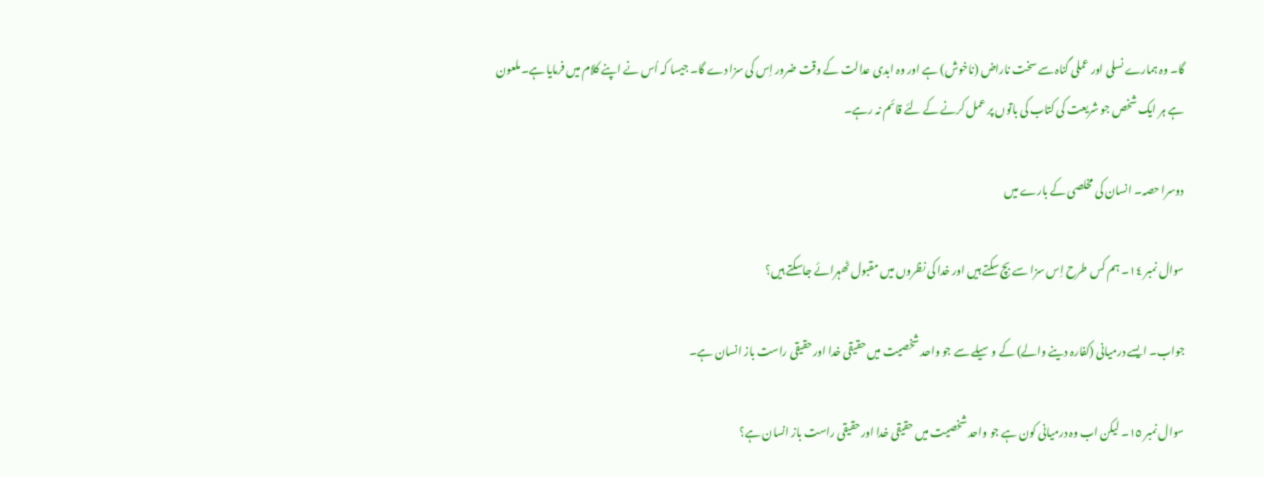گا۔ وہ ہمارے نسلی اور عملی گناہ سے سخت ناراض (ناخوش) ہے اور وہ ابدی عدالت کے وقت ضرور اِس کی سزا دے گا۔ جیسا کہ اُس نے اپنے کلام میں فرمایا ہے۔ملعون ہے ہر ایک شخص جو شریعت کی کتاب کی باتوں پر عمل کرنے کے لئے قائم نہ رہے۔

دوسرا حصہ۔ انسان کی مخلصی کے بارے میں

سوال نمبر ١٤۔ ہم کس طرح اِس سزا سے بچ سکتے ہیں اور خدا کی نظروں میں مقبول ٹھہرائے جاسکتے ہیں؟

جواب۔ ایسے درمیانی (کفارہ دینے والے) کے وسیلے سے جو واحد شخصیت میں حقیقی خدا اور حقیقی راست باز انسان ہے۔

سوال نمبر ١٥۔ لیکن اب وہ درمیانی کون ہے جو واحد شخصیت میں حقیقی خدا اور حقیقی راست باز انسان ہے؟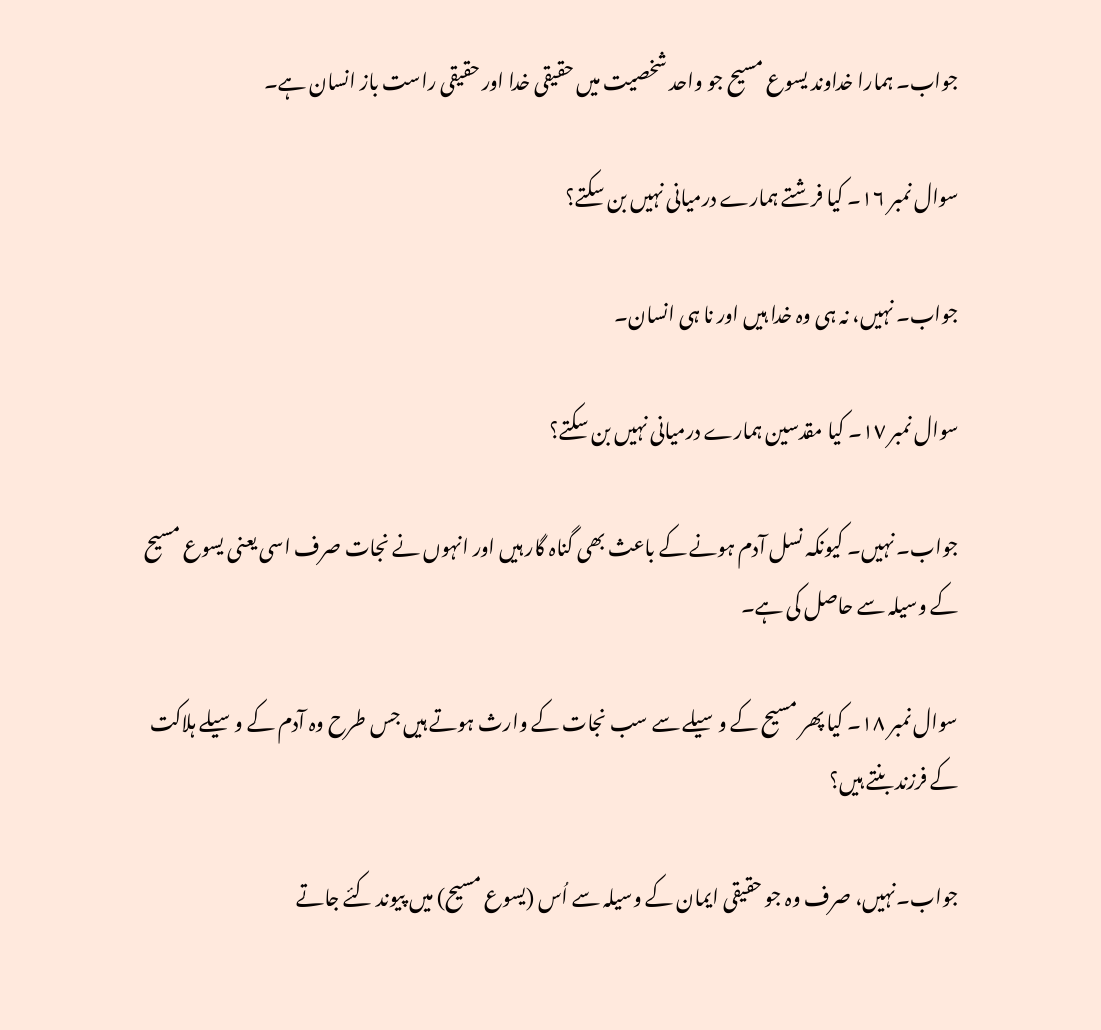جواب۔ ہمارا خداوند یسوع مسیح جو واحد شخصیت میں حقیقی خدا اور حقیقی راست باز انسان ہے۔

سوال نمبر ١٦۔ کیا فرشتے ہمارے درمیانی نہیں بن سکتے؟

جواب۔ نہیں، نہ ہی وہ خدا ہیں اور نا ہی انسان۔

سوال نمبر ١٧۔ کیا مقدسین ہمارے درمیانی نہیں بن سکتے؟

جواب۔ نہیں۔ کیونکہ نسل آدم ہونے کے باعث بھی گناہ گار ہیں اور انہوں نے نجات صرف اسی یعنی یسوع مسیح کے وسیلہ سے حاصل کی ہے۔

سوال نمبر ١٨۔ کیا پھر مسیح کے وسیلے سے سب نجات کے وارث ہوتے ہیں جس طرح وہ آدم کے وسیلے ہلاکت کے فرزند بنتے ہیں؟

جواب۔نہیں، صرف وہ جو حقیقی ایمان کے وسیلہ سے اُس (یسوع مسیح) میں پیوند کئے جاتے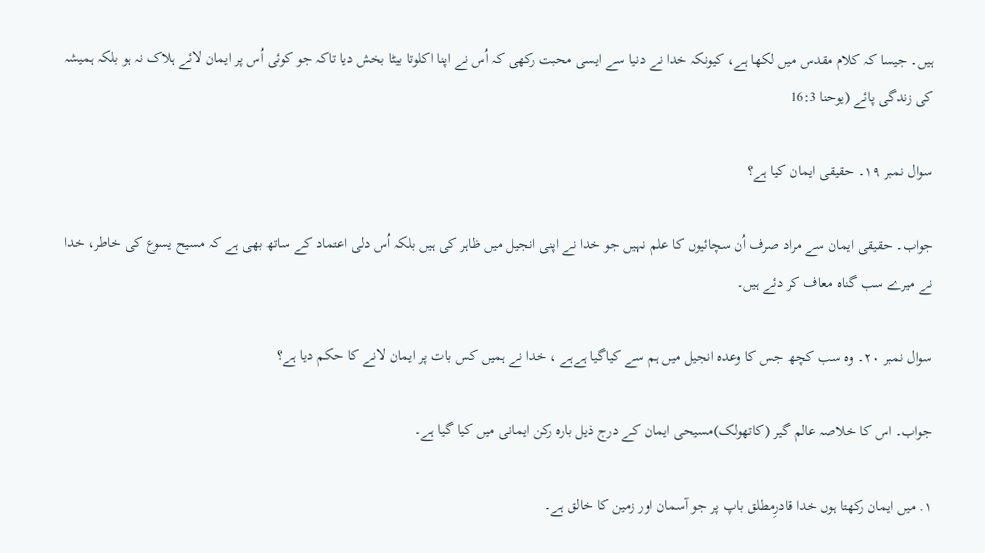ہیں۔ جیسا کہ کلام مقدس میں لکھا ہے، کیونکہ خدا نے دنیا سے ایسی محبت رکھی کہ اُس نے اپنا اکلوتا بیٹا بخش دیا تاکہ جو کوئی اُس پر ایمان لائے ہلاک نہ ہو بلکہ ہمیشہ کی زندگی پائے (یوحنا 16:3

سوال نمبر ١٩۔ حقیقی ایمان کیا ہے؟

جواب۔ حقیقی ایمان سے مراد صرف اُن سچائیوں کا علم نہیں جو خدا نے اپنی انجیل میں ظاہر کی ہیں بلکہ اُس دلی اعتماد کے ساتھ بھی ہے کہ مسیح یسوع کی خاطر، خدا نے میرے سب گناہ معاف کر دئے ہیں۔

سوال نمبر ٢٠۔ وہ سب کچھ جس کا وعدہ انجیل میں ہم سے کیاگیا ہےہے ، خدا نے ہمیں کس بات پر ایمان لانے کا حکم دیا ہے؟

جواب۔ اس کا خلاصہ عالم گیر (کاتھولک)مسیحی ایمان کے درج ذیل بارہ رکن ایمانی میں کیا گیا ہے۔

١. میں ایمان رکھتا ہوں خدا قادرِمطلق باپ پر جو آسمان اور زمین کا خالق ہے۔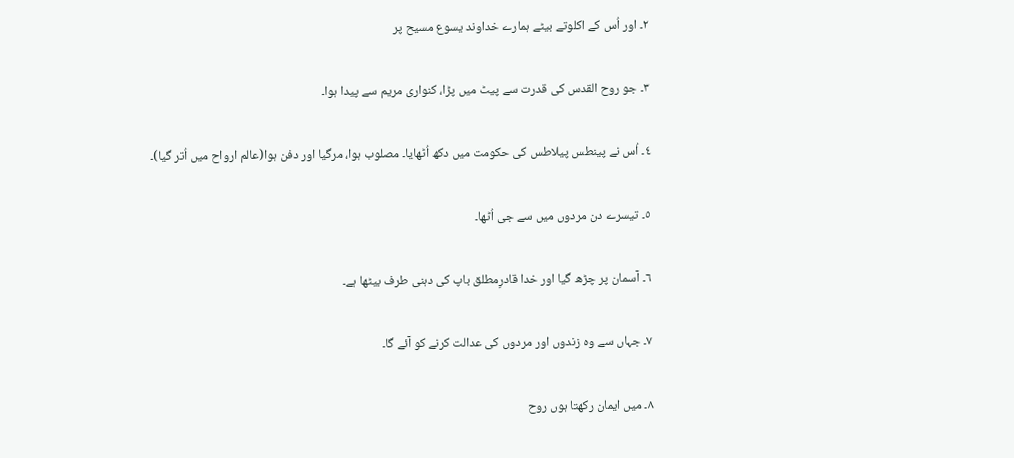٢۔ اور اُس کے اکلوتے بیٹے ہمارے خداوند یسوع مسیح پر

٣۔ جو روح القدس کی قدرت سے پیٹ میں پڑا، کنواری مریم سے پیدا ہوا۔

٤۔ اُس نے پینطس پیلاطس کی حکومت میں دکھ اُٹھایا۔ مصلوب ہوا، مرگیا اور دفن ہوا(عالم ارواح میں اُتر گیا)۔

٥۔ تیسرے دن مردوں میں سے جی اُٹھا۔

٦۔ آسمان پر چڑھ گیا اور خدا قادرِمطلق باپ کی دہنی طرف بیٹھا ہے۔

٧۔ جہاں سے وہ زندوں اور مردوں کی عدالت کرنے کو آئے گا۔

٨۔ میں ایمان رکھتا ہوں روح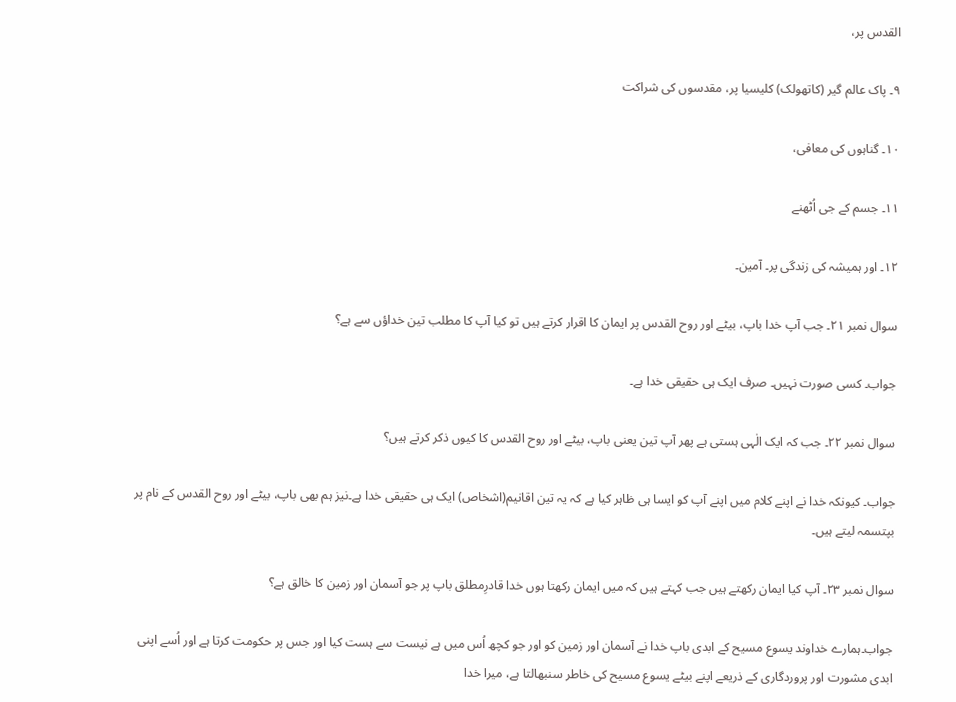القدس پر،

٩۔ پاک عالم گیر (کاتھولک) کلیسیا پر، مقدسوں کی شراکت

١٠۔ گناہوں کی معافی،

١١۔ جسم کے جی اُٹھنے

١٢۔ اور ہمیشہ کی زندگی پر۔ آمین۔

سوال نمبر ٢١۔ جب آپ خدا باپ، بیٹے اور روح القدس پر ایمان کا اقرار کرتے ہیں تو کیا آپ کا مطلب تین خداؤں سے ہے؟

جواب۔ کسی صورت نہیں۔ صرف ایک ہی حقیقی خدا ہے۔

سوال نمبر ٢٢۔ جب کہ ایک الٰہی ہستی ہے پھر آپ تین یعنی باپ، بیٹے اور روح القدس کا کیوں ذکر کرتے ہیں؟

جواب۔ کیونکہ خدا نے اپنے کلام میں اپنے آپ کو ایسا ہی ظاہر کیا ہے کہ یہ تین اقانیم(اشخاص) ایک ہی حقیقی خدا ہے۔نیز ہم بھی باپ، بیٹے اور روح القدس کے نام پر بپتسمہ لیتے ہیں۔

سوال نمبر ٢٣۔ آپ کیا ایمان رکھتے ہیں جب کہتے ہیں کہ میں ایمان رکھتا ہوں خدا قادرِمطلق باپ پر جو آسمان اور زمین کا خالق ہے؟

جواب۔ہمارے خداوند یسوع مسیح کے ابدی باپ خدا نے آسمان اور زمین کو اور جو کچھ اُس میں ہے نیست سے ہست کیا اور جس پر حکومت کرتا ہے اور اُسے اپنی ابدی مشورت اور پروردگاری کے ذریعے اپنے بیٹے یسوع مسیح کی خاطر سنبھالتا ہے، میرا خدا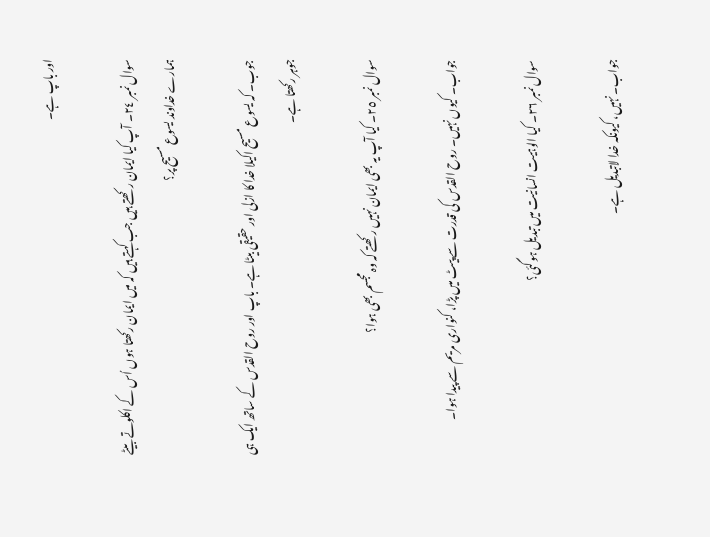اور باپ ہے۔

سوال نمبر ٢٤۔ آپ کیا ایمان رکھتے ہیں جب کہتے ہیں کہ میں ایمان رکھتا ہوں اُس کے اکلوتے بیٹے ہمارے خداوند یسوع مسیح پر؟

جوب۔ کہ یسوع مسیح اکیلا خدا کا ازلی اور حقیقی بیٹا ہے۔ باپ اور روح القدس کے ساتھ ایک ہی جوہر رکھتا ہے۔

سوال نمبر ٢٥۔ کیا آپ یہ بھی ایمان نہیں رکھتے کہ وہ مجسم بھی ہوا؟

جواب۔ کیوں نہیں۔ روح القدس کی قدرت سے پیٹ میں پڑا، کنواری مریم سے پیدا ہوا۔

سوال نمبر ٢٦۔ کیا الوہیت انسانیت میں تبدیل ہوگئی؟

جواب۔ نہیں، کیونکہ خدا لاتبدیل ہے۔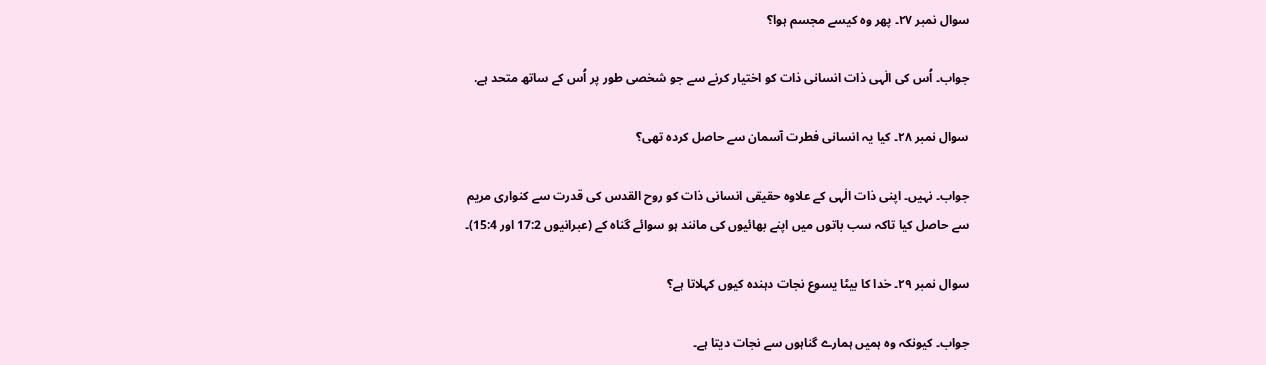سوال نمبر ٢٧۔ پھر وہ کیسے مجسم ہوا؟

جواب۔ اُس کی الٰہی ذات انسانی ذات کو اختیار کرنے سے جو شخصی طور پر اُس کے ساتھ متحد ہے.

سوال نمبر ٢٨۔ کیا یہ انسانی فطرت آسمان سے حاصل کردہ تھی؟

جواب۔ نہیں۔ اپنی ذات الٰہی کے علاوہ حقیقی انسانی ذات کو روح القدس کی قدرت سے کنواری مریم سے حاصل کیا تاکہ سب باتوں میں اپنے بھائیوں کی مانند ہو سوائے گناہ کے (عبرانیوں 17:2 اور 15:4)۔

سوال نمبر ٢٩۔ خدا کا بیٹا یسوع نجات دہندہ کیوں کہلاتا ہے؟

جواب۔ کیونکہ وہ ہمیں ہمارے گناہوں سے نجات دیتا ہے۔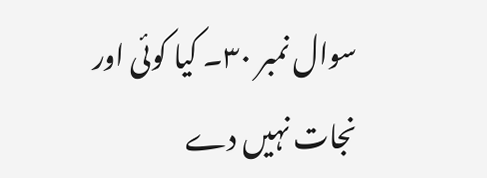سوال نمبر ٣٠۔ کیا کوئی اور نجات نہیں دے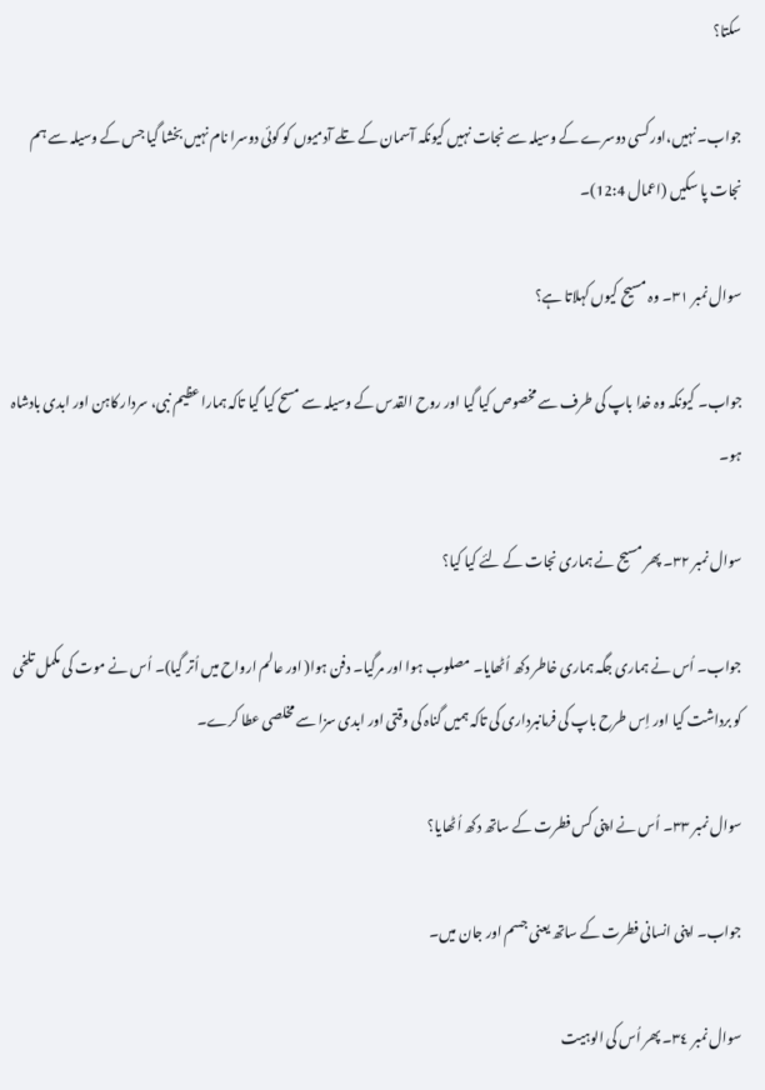سکتا؟

جواب۔ نہیں،اور کسی دوسرے کے وسیلہ سے نجات نہیں کیونکہ آسمان کے تلے آدمیوں کو کوئی دوسرا نام نہیں بخشا گیا جس کے وسیلہ سے ہم نجات پا سکیں (اعمال 12:4)۔

سوال نمبر ٣١۔ وہ مسیح کیوں کہلاتا ہے؟

جواب۔ کیونکہ وہ خدا باپ کی طرف سے مخصوص کیا گیا اور روح القدس کے وسیلہ سے مسح کیا گیا تاکہ ہمارا عظیم نبی، سردار کاہن اور ابدی بادشاہ ہو۔

سوال نمبر ٣٢۔ پھر مسیح نے ہماری نجات کے لئے کیا کیا؟

جواب۔ اُس نے ہماری جگہ ہماری خاطر دکھ اُٹھایا۔ مصلوب ہوا اور مرگیا۔ دفن ہوا( اور عالم ارواح میں اُتر گیا)۔ اُس نے موت کی مکمل تلخی کو برداشت کیا اور اِس طرح باپ کی فرمانبرداری کی تاکہ ہمیں گناہ کی وقتی اور ابدی سزا سے مخلصی عطا کرے۔

سوال نمبر ٣٣۔ اُس نے اپنی کس فطرت کے ساتھ دکھ اُٹھایا؟

جواب۔ اپنی انسانی فطرت کے ساتھ یعنی جسم اور جان میں۔

سوال نمبر ٣٤۔ پھر اُس کی الوہیت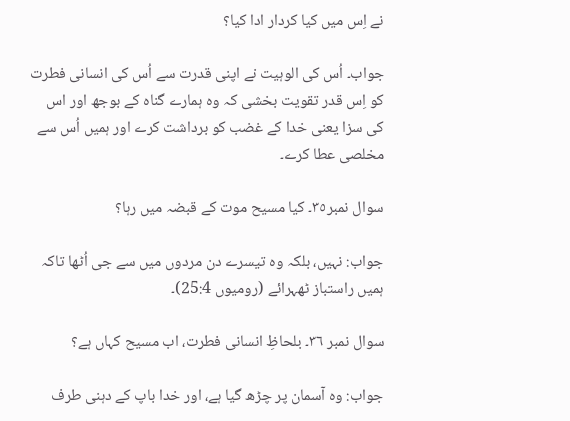نے اِس میں کیا کردار ادا کیا؟

جواب۔ اُس کی الوہیت نے اپنی قدرت سے اُس کی انسانی فطرت کو اِس قدر تقویت بخشی کہ وہ ہمارے گناہ کے بوجھ اور اس کی سزا یعنی خدا کے غضب کو برداشت کرے اور ہمیں اُس سے مخلصی عطا کرے۔

سوال نمبر٣٥۔ کیا مسیح موت کے قبضہ میں رہا؟

جواب: نہیں، بلکہ وہ تیسرے دن مردوں میں سے جی اُٹھا تاکہ ہمیں راستباز ٹھہرائے (رومیوں 25:4)۔

سوال نمبر ٣٦۔ بلحاظِ انسانی فطرت، اب مسیح کہاں ہے؟

جواب: وہ آسمان پر چڑھ گیا ہے، اور خدا باپ کے دہنی طرف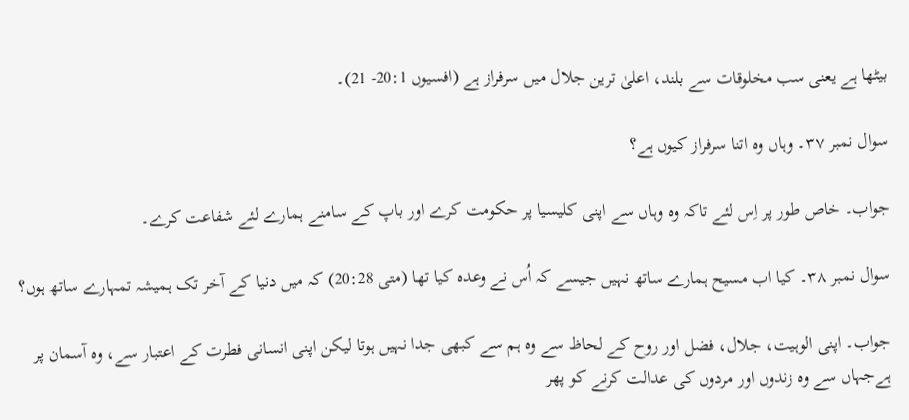بیٹھا ہے یعنی سب مخلوقات سے بلند، اعلیٰ ترین جلال میں سرفراز ہے (افسیوں 20:1- 21)۔

سوال نمبر ٣٧۔ وہاں وہ اتنا سرفراز کیوں ہے؟

جواب۔ خاص طور پر اِس لئے تاکہ وہ وہاں سے اپنی کلیسیا پر حکومت کرے اور باپ کے سامنے ہمارے لئے شفاعت کرے۔

سوال نمبر ٣٨۔ کیا اب مسیح ہمارے ساتھ نہیں جیسے کہ اُس نے وعدہ کیا تھا (متی 20:28) کہ میں دنیا کے آخر تک ہمیشہ تمہارے ساتھ ہوں؟

جواب۔ اپنی الوہیت، جلال، فضل اور روح کے لحاظ سے وہ ہم سے کبھی جدا نہیں ہوتا لیکن اپنی انسانی فطرت کے اعتبار سے، وہ آسمان پر ہےجہاں سے وہ زندوں اور مردوں کی عدالت کرنے کو پھر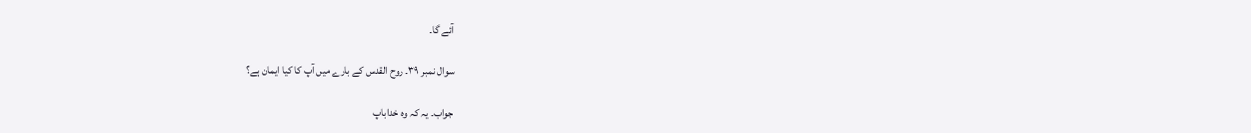آئے گا۔

سوال نمبر ٣٩۔ روح القدس کے بارے میں آپ کا کیا ایمان ہے؟

جواب۔ یہ کہ وہ خداباپ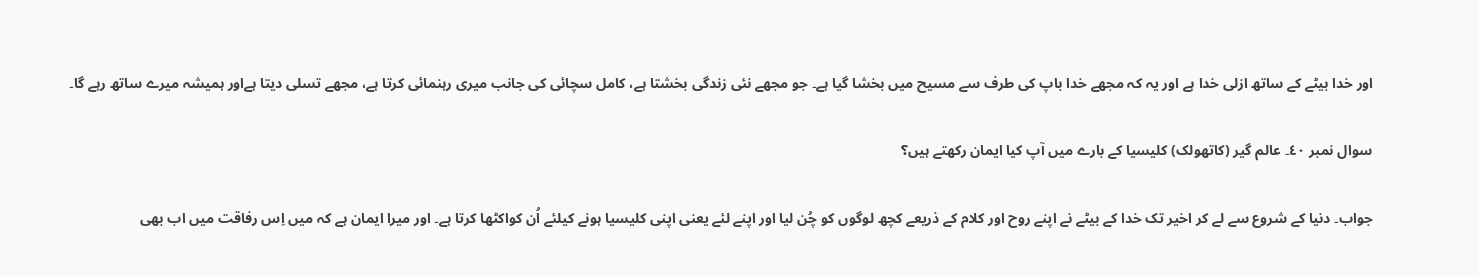اور خدا بیٹے کے ساتھ ازلی خدا ہے اور یہ کہ مجھے خدا باپ کی طرف سے مسیح میں بخشا گیا ہے۔ جو مجھے نئی زندگی بخشتا ہے، کامل سچائی کی جانب میری رہنمائی کرتا ہے، مجھے تسلی دیتا ہےاور ہمیشہ میرے ساتھ رہے گا۔

سوال نمبر ٤٠۔ عالم گیر (کاتھولک) کلیسیا کے بارے میں آپ کیا ایمان رکھتے ہیں؟

جواب۔ دنیا کے شروع سے لے کر اخیر تک خدا کے بیٹے نے اپنے روح اور کلام کے ذریعے کچھ لوگوں کو چُن لیا اور اپنے لئے یعنی اپنی کلیسیا ہونے کیلئے اُن کواکٹھا کرتا ہے۔ اور میرا ایمان ہے کہ میں اِس رفاقت میں اب بھی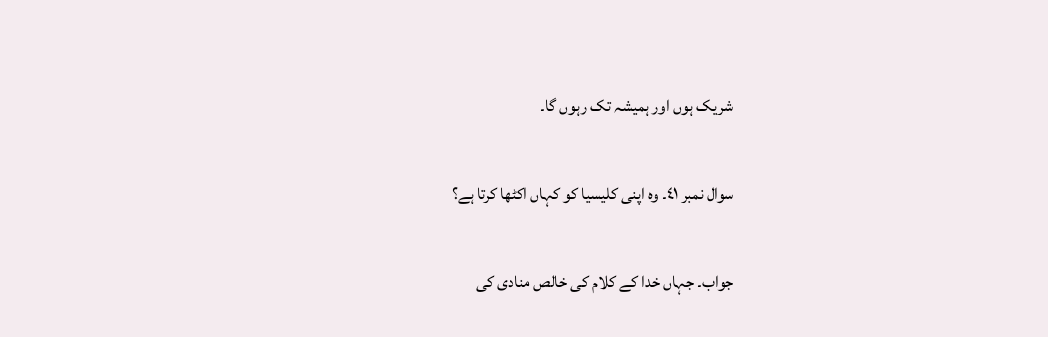شریک ہوں اور ہمیشہ تک رہوں گا۔

سوال نمبر ٤١۔ وہ اپنی کلیسیا کو کہاں اکٹھا کرتا ہے؟

جواب۔ جہاں خدا کے کلام کی خالص منادی کی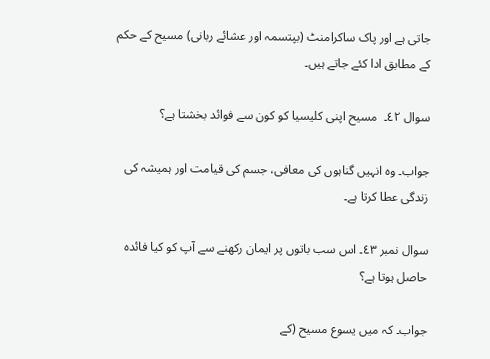جاتی ہے اور پاک ساکرامنٹ (بپتسمہ اور عشائے ربانی) مسیح کے حکم کے مطابق ادا کئے جاتے ہیں۔

سوال ٤٢۔  مسیح اپنی کلیسیا کو کون سے فوائد بخشتا ہے؟

جواب۔ وہ انہیں گناہوں کی معافی، جسم کی قیامت اور ہمیشہ کی زندگی عطا کرتا ہے۔

سوال نمبر ٤٣۔ اس سب باتوں پر ایمان رکھنے سے آپ کو کیا فائدہ حاصل ہوتا ہے؟

جواب۔ کہ میں یسوع مسیح (کے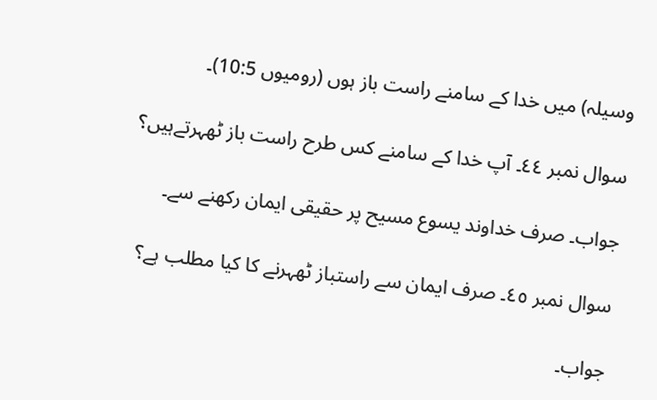وسیلہ) میں خدا کے سامنے راست باز ہوں (رومیوں 10:5)۔

سوال نمبر ٤٤۔ آپ خدا کے سامنے کس طرح راست باز ٹھہرتےہیں؟

جواب۔ صرف خداوند یسوع مسیح پر حقیقی ایمان رکھنے سے۔

سوال نمبر ٤٥۔ صرف ایمان سے راستباز ٹھہرنے کا کیا مطلب ہے؟

جواب۔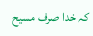کہ خدا صرف مسیح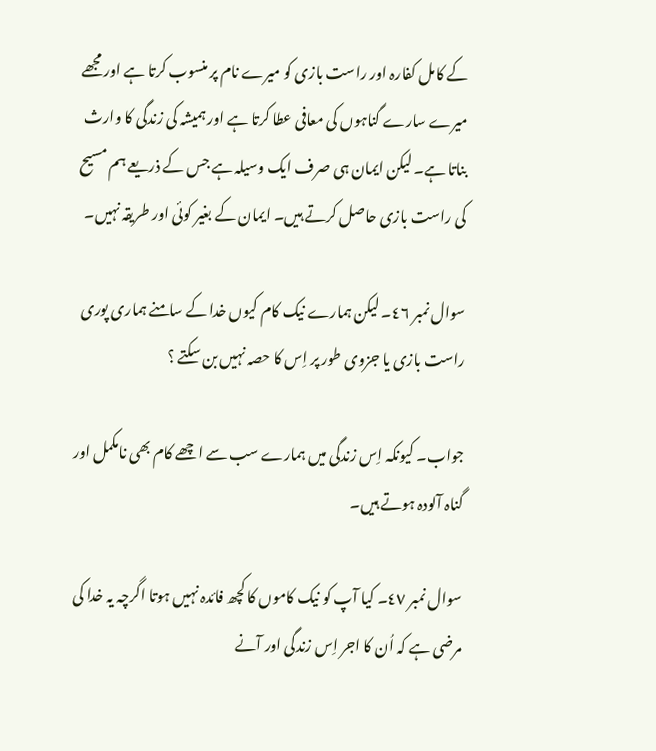کے کامل کفارہ اور راست بازی کو میرے نام پر منسوب کرتا ہے اور مجھے میرے سارے گناہوں کی معافی عطا کرتا ہے اور ہمیشہ کی زندگی کا وارث بناتا ہے۔ لیکن ایمان ہی صرف ایک وسیلہ ہے جس کے ذریعے ہم مسیح کی راست بازی حاصل کرتے ہیں۔ ایمان کے بغیر کوئی اور طریقہ نہیں۔

سوال نمبر ٤٦۔ لیکن ہمارے نیک کام کیوں خدا کے سامنے ہماری پوری راست بازی یا جزوی طور پر اِس کا حصہ نہیں بن سکتے ؟

جواب۔ کیونکہ اِس زندگی میں ہمارے سب سے اچھے کام بھی نامکمل اور گناہ آلودہ ہوتے ہیں۔

سوال نمبر ٤٧۔ کیا آپ کو نیک کاموں کا کچھ فائدہ نہیں ہوتا اگرچہ یہ خدا کی مرضی ہے کہ اُن کا اجر اِس زندگی اور آنے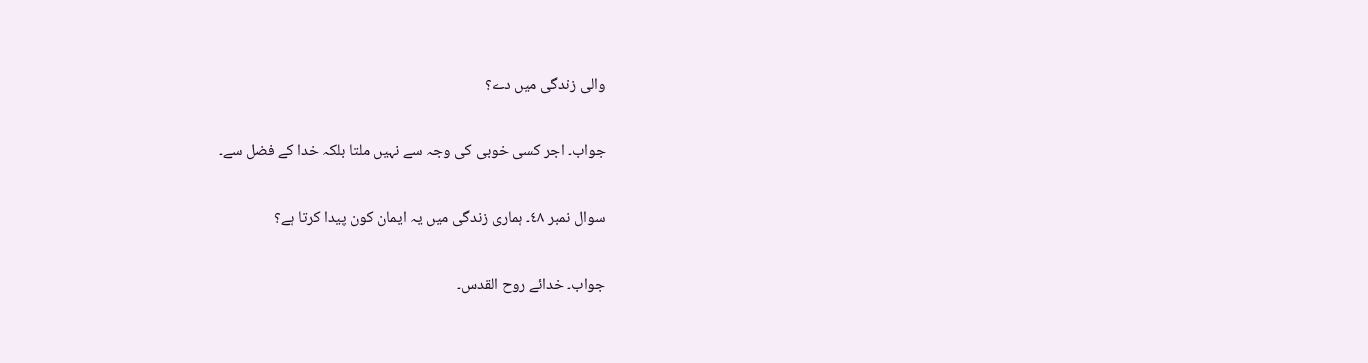والی زندگی میں دے؟

جواب۔ اجر کسی خوبی کی وجہ سے نہیں ملتا بلکہ خدا کے فضل سے۔

سوال نمبر ٤٨۔ ہماری زندگی میں یہ ایمان کون پیدا کرتا ہے؟

جواب۔ خدائے روح القدس۔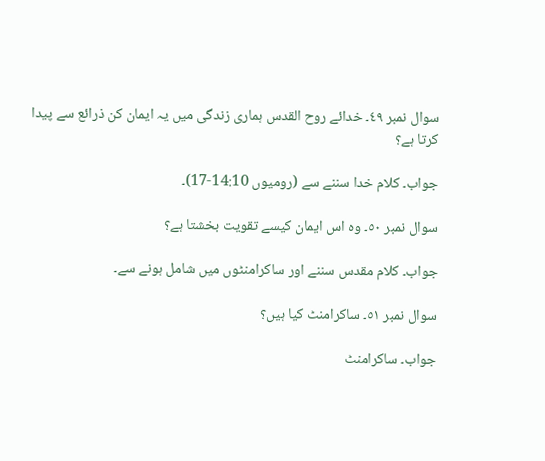سوال نمبر ٤٩۔ خدائے روح القدس ہماری زندگی میں یہ ایمان کن ذرائع سے پیدا کرتا ہے؟

جواب۔ کلام خدا سننے سے (رومیوں 14:10-17)۔

سوال نمبر ٥٠۔ وہ اس ایمان کیسے تقویت بخشتا ہے؟

جواب۔ کلام مقدس سننے اور ساکرامنٹوں میں شامل ہونے سے۔

سوال نمبر ٥١۔ ساکرامنٹ کیا ہیں؟

جواب۔ ساکرامنٹ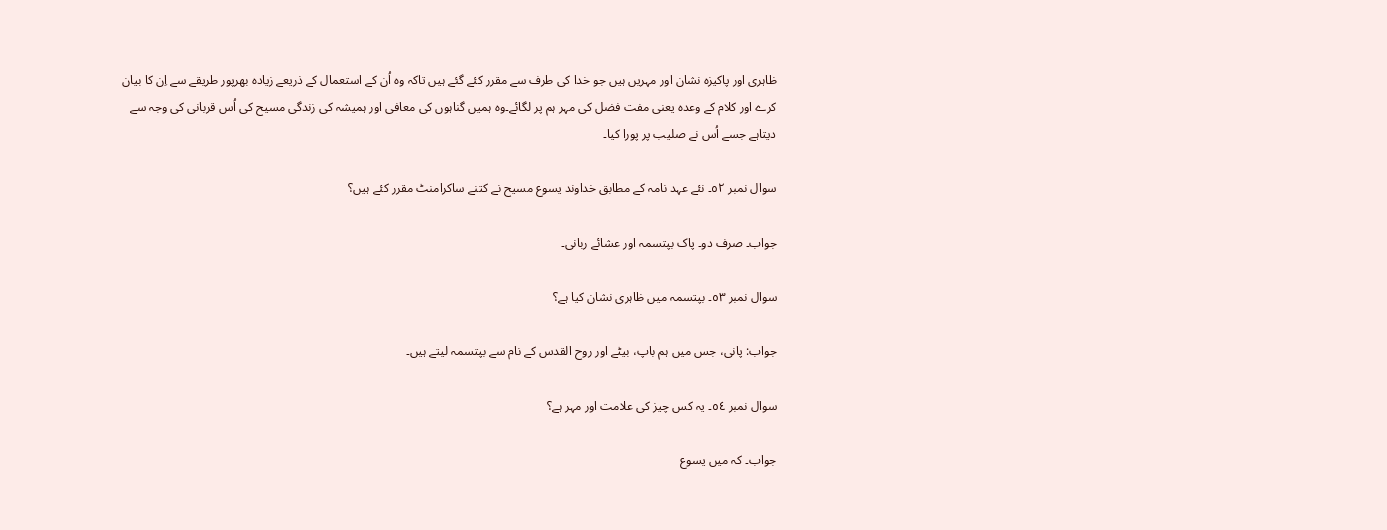ظاہری اور پاکیزہ نشان اور مہریں ہیں جو خدا کی طرف سے مقرر کئے گئے ہیں تاکہ وہ اُن کے استعمال کے ذریعے زیادہ بھرپور طریقے سے اِن کا بیان کرے اور کلام کے وعدہ یعنی مفت فضل کی مہر ہم پر لگائے۔وہ ہمیں گناہوں کی معافی اور ہمیشہ کی زندگی مسیح کی اُس قربانی کی وجہ سے دیتاہے جسے اُس نے صلیب پر پورا کیا۔

سوال نمبر ٥٢۔ نئے عہد نامہ کے مطابق خداوند یسوع مسیح نے کتنے ساکرامنٹ مقرر کئے ہیں؟

جواب۔ صرف دو۔ پاک بپتسمہ اور عشائے ربانی۔

سوال نمبر ٥٣۔ بپتسمہ میں ظاہری نشان کیا ہے؟

جواب: پانی، جس میں ہم باپ، بیٹے اور روح القدس کے نام سے بپتسمہ لیتے ہیں۔

سوال نمبر ٥٤۔ یہ کس چیز کی علامت اور مہر ہے؟

جواب۔ کہ میں یسوع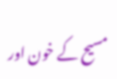مسیح کے خون اور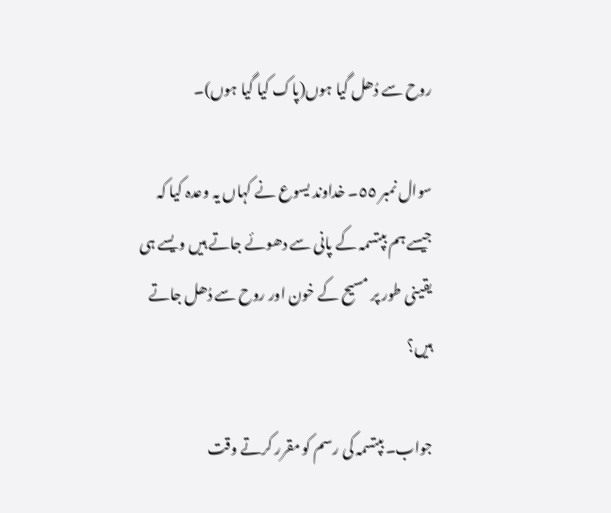روح سے دُھل گیا ہوں(پاک کیا گیا ہوں)۔

سوال نمبر ٥٥۔ خداوند یسوع نے کہاں یہ وعدہ کیا کہ جیسے ہم بپتسمہ کے پانی سے دھوئے جاتے ہیں ویسے ہی یقینی طور پر مسیح کے خون اور روح سے دُھل جاتے ہیں؟

جواب۔ بپتسمہ کی رسم کو مقرر کرتے وقت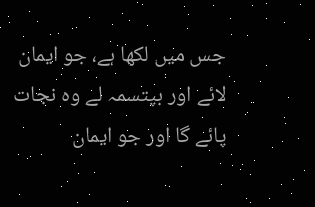جس میں لکھا ہے، جو ایمان لائے اور بپتسمہ لے وہ نجات پائے گا اور جو ایمان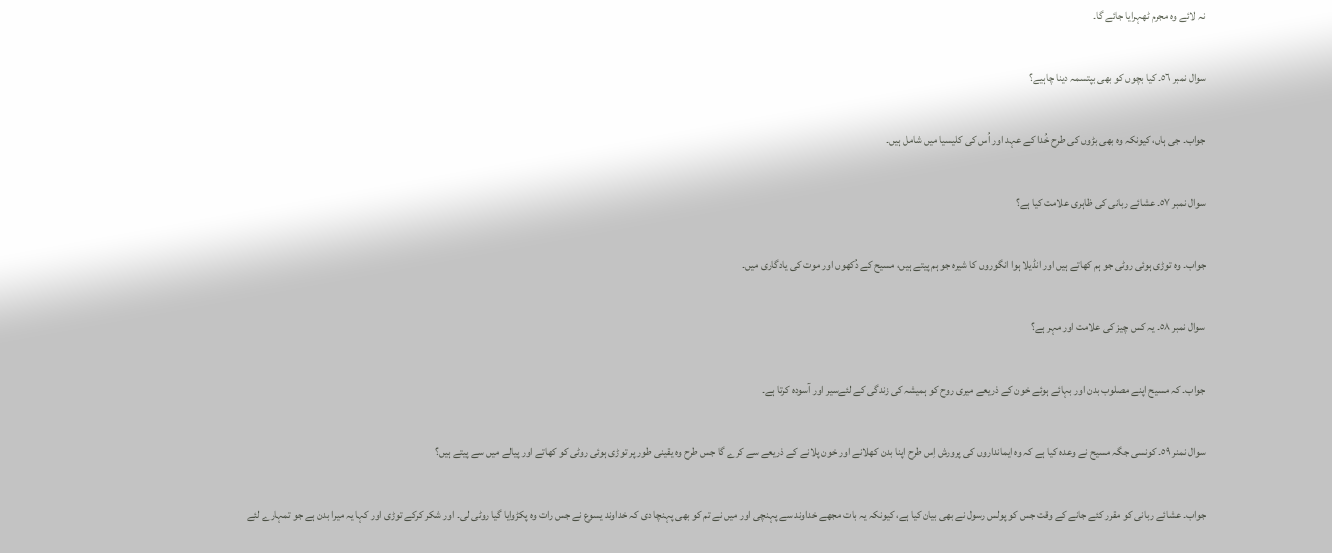نہ لائے وہ مجرم ٹھہرایا جائے گا۔

سوال نمبر ٥٦۔ کیا بچوں کو بھی بپتسمہ دینا چاہیے؟

جواب۔ جی ہاں، کیونکہ وہ بھی بڑوں کی طرح خُدا کے عہد اور اُس کی کلیسیا میں شامل ہیں۔

سوال نمبر ٥٧۔ عشائے ربانی کی ظاہری علامت کیا ہے؟

جواب۔ وہ توڑی ہوئی روٹی جو ہم کھاتے ہیں اور انڈیلا ہوا انگوروں کا شیرہ جو ہم پیتے ہیں، مسیح کے دُکھوں اور موت کی یادگاری میں۔

سوال نمبر ٥٨۔ یہ کس چیز کی علامت اور مہر ہے؟

جواب۔ کہ مسیح اپنے مصلوب بدن اور بہائے ہوئے خون کے ذریعے میری روح کو ہمیشہ کی زندگی کے لئےسیر اور آسودہ کرتا ہے۔

سوال نمنر ٥٩۔ کونسی جگہ مسیح نے وعدہ کیا ہے کہ وہ ایمانداروں کی پرورش اِس طرح اپنا بدن کھلانے اور خون پلانے کے ذریعے سے کرے گا جس طرح وہ یقینی طور پر توڑی ہوئی روٹی کو کھاتے اور پیالے میں سے پیتے ہیں؟

جواب۔ عشائے ربانی کو مقرر کئے جانے کے وقت جس کو پولس رسول نے بھی بیان کیا ہے، کیونکہ یہ بات مجھے خداوند سے پہنچی اور میں نے تم کو بھی پہنچا دی کہ خداوند یسوع نے جس رات وہ پکڑوایا گیا روٹی لی۔ اور شکر کرکے توڑی اور کہا یہ میرا بدن ہے جو تمہارے لئے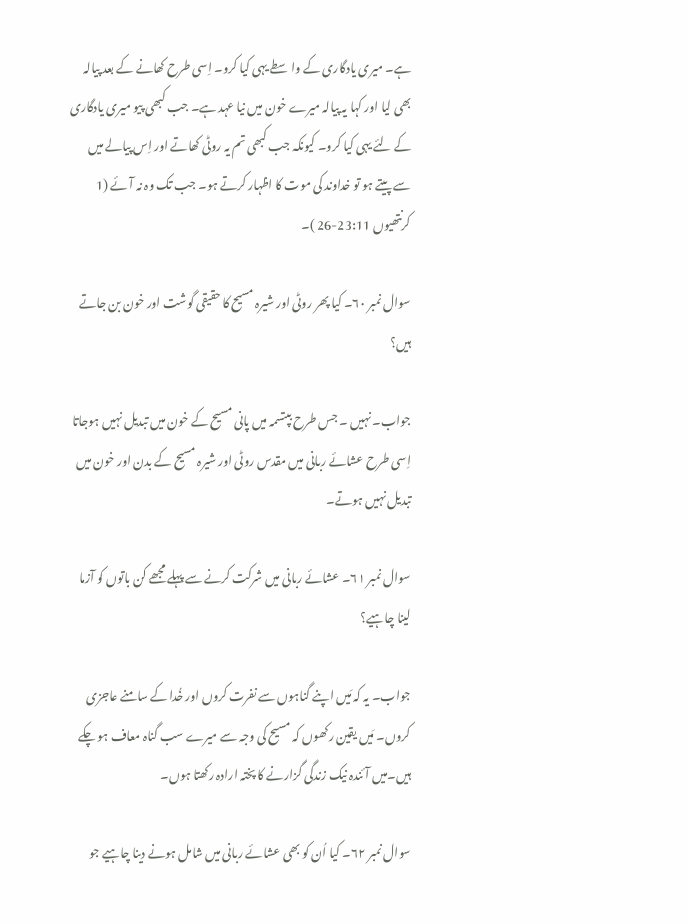ہے۔ میری یادگاری کے واسطے یہی کیا کرو۔ اِسی طرح کھانے کے بعد پیالہ بھی لیا اور کہا یہ پیالہ میرے خون میں نیا عہد ہے۔ جب کبھی پیو میری یادگاری کے لئے یہی کیا کرو۔ کیونکہ جب کبھی تم یہ روٹی کھاتے اور اِس پیالے میں سے پیتے ہو تو خداوند کی موت کا اظہار کرتے ہو۔ جب تک وہ نہ آئے (1 کرنتھیوں 23:11-26 )۔

سوال نمبر ٦٠۔ کیا پھر روٹی اور شیرہ مسیح کا حقیقی گوشت اور خون بن جاتے ہیں؟

جواب۔ نہیں ۔ جس طرح بپتسمہ میں پانی مسیح کے خون میں تبدیل نہیں ہوجاتا اِسی طرح عشائے ربانی میں مقدس روٹی اور شیرہ مسیح کے بدن اور خون میں تبدیل نہیں ہوتے۔

سوال نمبر ٦١۔ عشائے ربانی میں شرکت کرنے سے پہلے مجھے کن باتوں کو آزما لینا چاہیے؟

جواب۔ یہ کہ مَیں اپنے گناہوں سے نفرت کروں اور خُدا کے سامنے عاجزی کروں۔ مَیں یقین رکھوں کہ مسیح کی وجہ سے میرے سب گناہ معاف ہو چکے ہیں۔میں آئندہ نیک زندگی گزارنے کا پختہ ارادہ رکھتا ہوں۔

سوال نمبر ٦٢۔ کیا اُن کو بھی عشائے ربانی میں شامل ہونے دینا چاہیے جو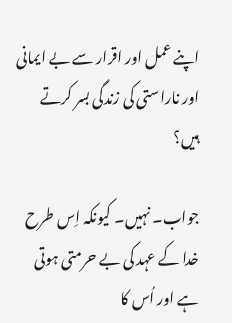اپنے عمل اور اقرار سے بے ایمانی اور ناراستی کی زندگی بسر کرتے ہیں؟

جواب۔ نہیں۔ کیونکہ اِس طرح خدا کے عہد کی بے حرمتی ہوتی ہے اور اُس کا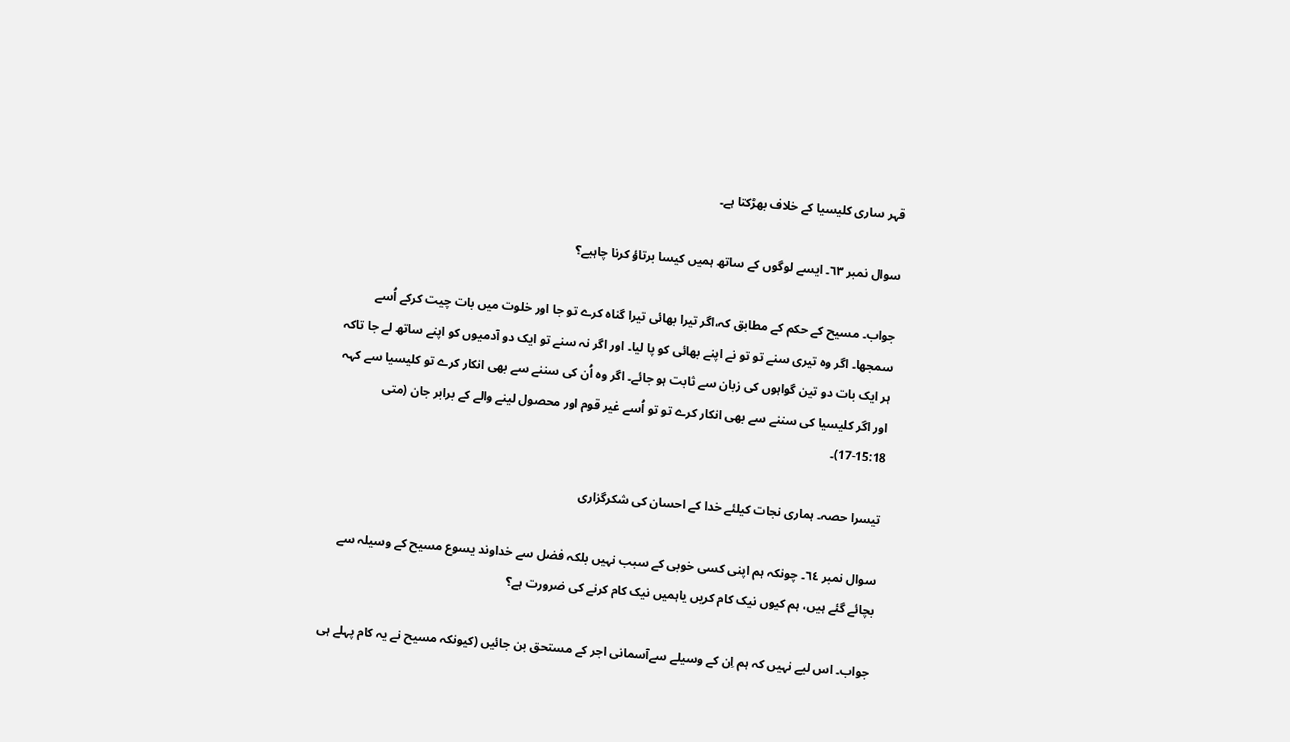قہر ساری کلیسیا کے خلاف بھڑکتا ہے۔

سوال نمبر ٦٣۔ ایسے لوگوں کے ساتھ ہمیں کیسا برتاؤ کرنا چاہیے؟

جواب۔ مسیح کے حکم کے مطابق کہ،اگر تیرا بھائی تیرا گناہ کرے تو جا اور خلوت میں بات چیت کرکے اُسے سمجھا۔ اگر وہ تیری سنے تو تو نے اپنے بھائی کو پا لیا۔ اور اگر نہ سنے تو ایک دو آدمیوں کو اپنے ساتھ لے جا تاکہ ہر ایک بات دو تین گواہوں کی زبان سے ثابت ہو جائے۔ اگر وہ اُن کی سننے سے بھی انکار کرے تو کلیسیا سے کہہ اور اگر کلیسیا کی سننے سے بھی انکار کرے تو تو اُسے غیر قوم اور محصول لینے والے کے برابر جان (متی 15:18-17)۔

تیسرا حصہ۔ ہماری نجات کیلئے خدا کے احسان کی شکرگزاری

سوال نمبر ٦٤۔ چونکہ ہم اپنی کسی خوبی کے سبب نہیں بلکہ فضل سے خداوند یسوع مسیح کے وسیلہ سے بچائے گئے ہیں، ہم کیوں نیک کام کریں یاہمیں نیک کام کرنے کی ضرورت ہے؟

جواب۔ اس لیے نہیں کہ ہم اِن کے وسیلے سےآسمانی اجر کے مستحق بن جائیں (کیونکہ مسیح نے یہ کام پہلے ہی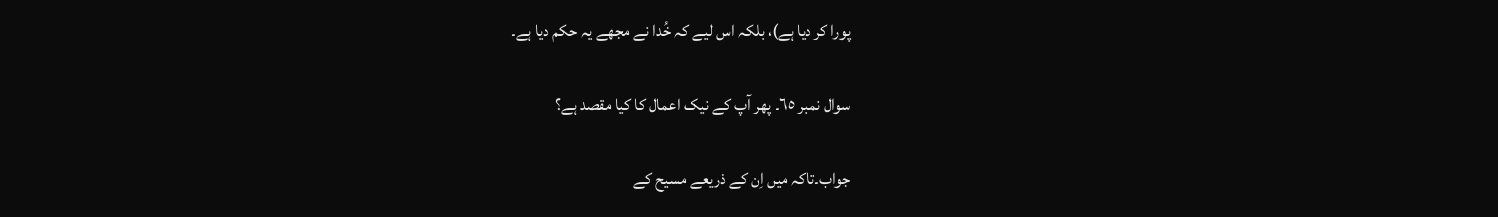پورا کر دیا ہے)، بلکہ اس لیے کہ خُدا نے مجھے یہ حکم دیا ہے۔

سوال نمبر ٦٥۔ پھر آپ کے نیک اعمال کا کیا مقصد ہے؟

جواب۔تاکہ میں اِن کے ذریعے مسیح کے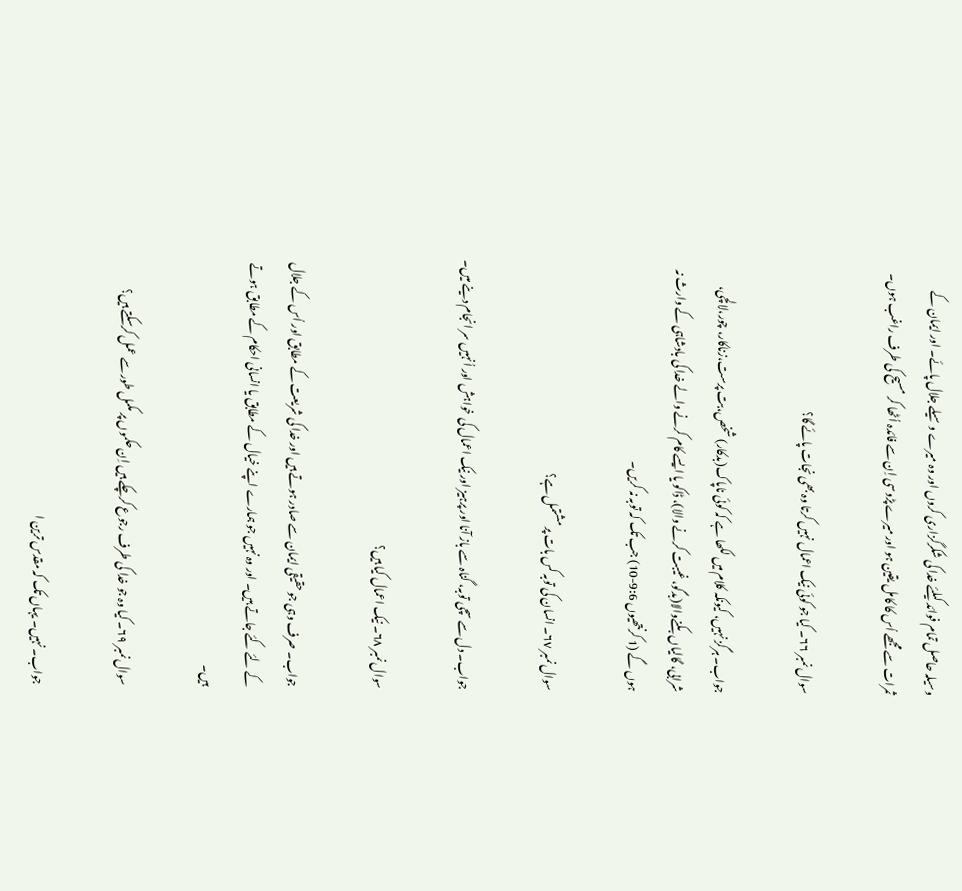وسیلہ حاصل تمام فوائد کیلئے خدا کی شکرگزاری کروں اور وہ میرے وسیلے جلال پائے۔ اور ایمان کے ثمرات سے مجھے اُس کا کامل یقین ہو اور میرے پڑوسی اِن سے فائدہ اُٹھا کر مسیح کی طرف راغب ہوں۔

سوال نمبر ٦٦۔ کیا جو کوئی نیک اعمال نہیں کرتا وہ بھی نجات پائے گا؟

جواب۔ ہرگز نہیں، کیونکہ کلام میں لکھا ہے کہ کوئی ناپاک(بدکار) شخص،بت پرست،زناکار، چور،لالچی، شرابی، گالیاں بکنےوالا(بدگو، غیبت کرنے والا)، ڈاکو یا ایسے کام کرنے والے خدا کی بادشاہی کے وارث نہ ہوں گے (1 کرنتھیوں 9:6-10) جب تک کہ توبہ نہ کریں۔

سوال نمبر ٦٧۔ انسان کی توبہ کس بات پر مشتمل ہے؟

جواب۔ دل سے سچی توبہ، گناہ سے باز آنا اور پرہیز اور نیک اعمال کی خواہش اور اُنہیں سر انجام دینے میں۔

سوال نمبر ٦٨۔ نیک اعمال کیا ہیں؟

جواب۔ صرف وہی جو حقیقی ایمان سے صادر ہوتے ہیں اور خدا کی شریعت کے مطابق اور اُس کے جلال کے لئے کئے جاتے ہیں۔ اور وہ نہیں جو ہمارے اپنے خیال کے مطابق یا انسانی احکام کے مطابق ہوتے ہیں۔

سوال نمبر ٦٩۔ کیا وہ جو خدا کی طرف رجوع کرچکے ہیں اِن حکموں پر مکمل طور سے عمل کرسکتے ہیں؟

جواب۔ نہیں۔ یہاں تک کہ مقدس ترین ا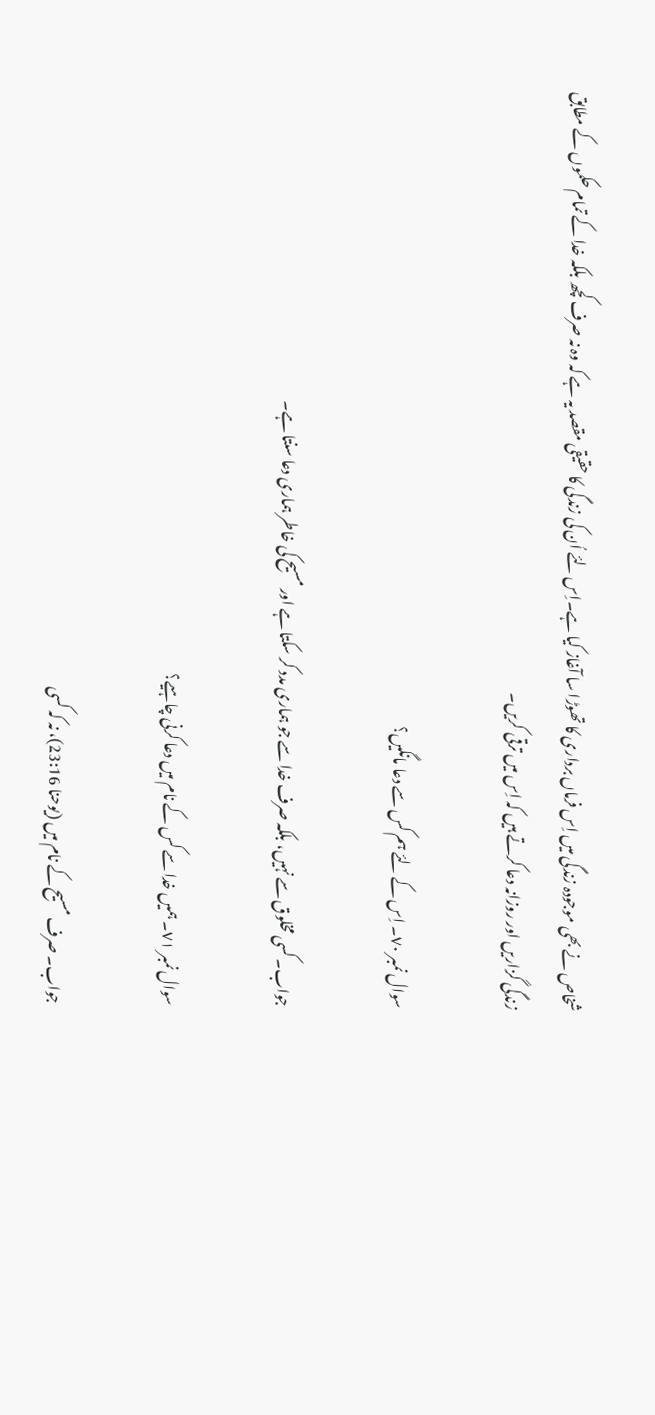شخاص نے بھی موجودہ زندگی میں اِس فرماں برداری کا تھوڑا سا آغاز کیا ہے۔اِس لئے اُن کی زندگی کا حقیقی مقصد یہ ہے کہ وہ نہ صرف کچھ بلکہ خدا کے تمام حکموں کے مطابق زندگی گزاریں اور روزانہ دعا کرتے ہیں کہ اِس میں ترقی کریں۔

سوال نمبر ٧٠۔ اِس کے لئے ہم کس سے دعا مانگیں؟

جواب۔ کسی مخلوق سے نہیں، بلکہ صرف خدا سے جو ہماری مدد کر سکتا ہے اور مسیح کی خاطر ہماری دعا سنتا ہے۔

سوال نمبر ٧١۔ ہمیں خدا سے کس کے نام میں دعا کرنی چاہیے؟

جواب۔ صرف مسیح کے نام میں (یوحنا 23:16)، نہ کہ کسی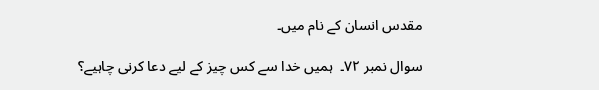مقدس انسان کے نام میں۔

سوال نمبر ٧٢۔  ہمیں خدا سے کس چیز کے لیے دعا کرنی چاہیے؟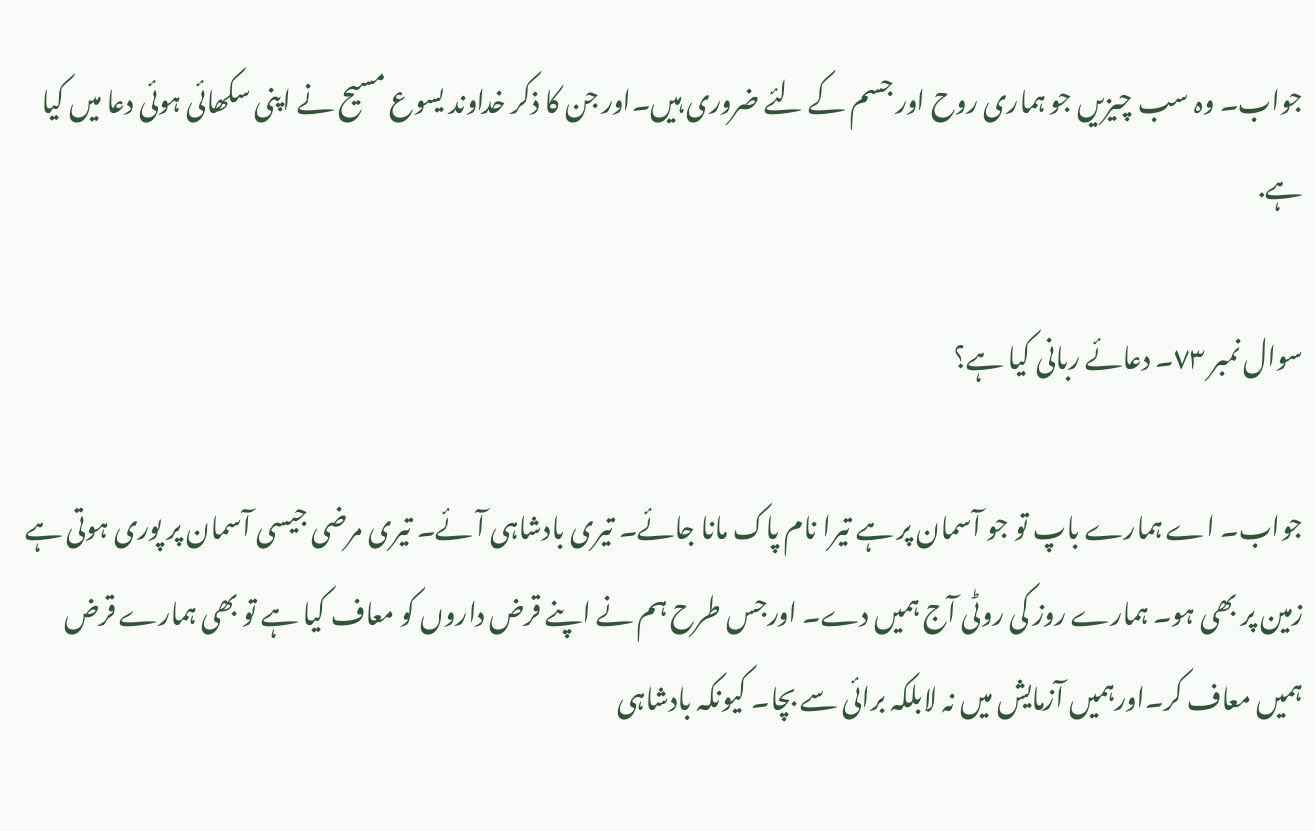جواب۔ وہ سب چیزیں جو ہماری روح اور جسم کے لئے ضروری ہیں۔اور جن کا ذکر خداوند یسوع مسیح نے اپنی سکھائی ہوئی دعا میں کیا ہے.

سوال نمبر ٧٣۔ دعائے ربانی کیا ہے؟

جواب۔ اے ہمارے باپ تو جو آسمان پر ہے تیرا نام پاک مانا جائے۔ تیری بادشاہی آئے۔ تیری مرضی جیسی آسمان پر پوری ہوتی ہے زمین پر بھی ہو۔ ہمارے روز کی روٹی آج ہمیں دے۔ اورجس طرح ہم نے اپنے قرض داروں کو معاف کیا ہے تو بھی ہمارے قرض ہمیں معاف کر۔اورہمیں آزمایش میں نہ لابلکہ برائی سے بچا۔ کیونکہ بادشاہی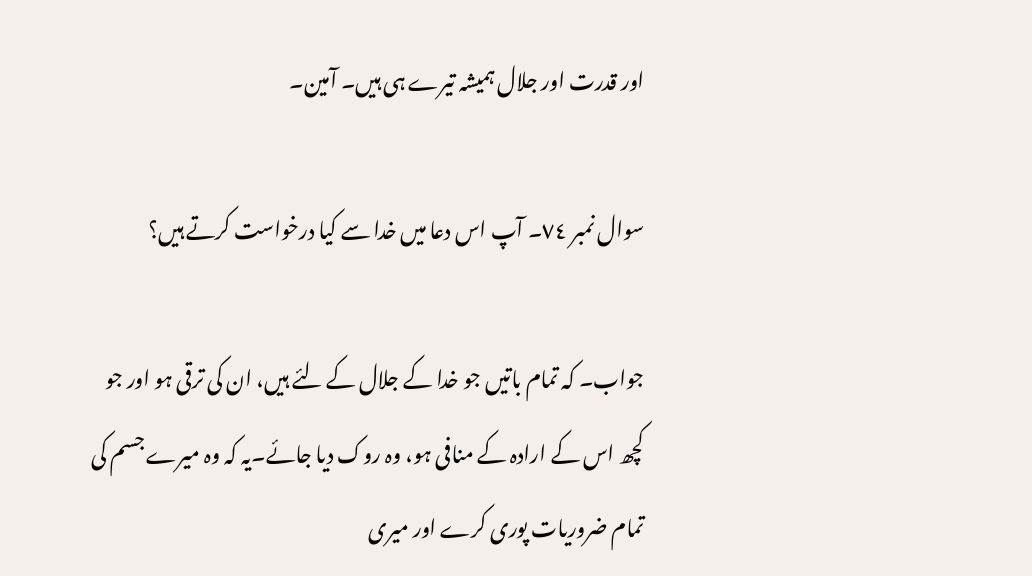اور قدرت اور جلال ہمیشہ تیرے ہی ہیں۔ آمین۔

سوال نمبر ٧٤۔ آپ اس دعا میں خدا سے کیا درخواست کرتے ہیں؟

جواب۔ کہ تمام باتیں جو خدا کے جلال کے لئے ہیں، ان کی ترقی ہو اور جو کچھ اس کے ارادہ کے منافی ہو، وہ روک دیا جائے۔یہ کہ وہ میرے جسم کی تمام ضروریات پوری کرے اور میری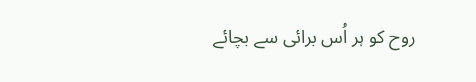روح کو ہر اُس برائی سے بچائے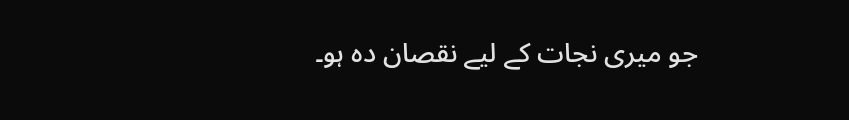جو میری نجات کے لیے نقصان دہ ہو۔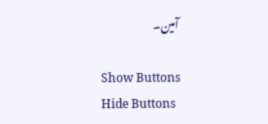آمین۔

Show Buttons
Hide Buttons